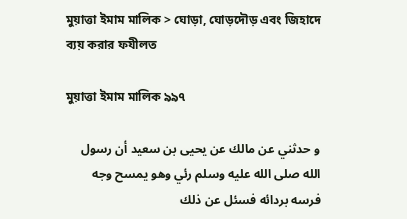মুয়াত্তা ইমাম মালিক > ঘোড়া, ঘোড়দৌড় এবং জিহাদে ব্যয় করার ফযীলত

মুয়াত্তা ইমাম মালিক ৯৯৭

و حدثني عن مالك عن يحيى بن سعيد أن رسول الله صلى الله عليه وسلم رئي وهو يمسح وجه فرسه بردائه فسئل عن ذلك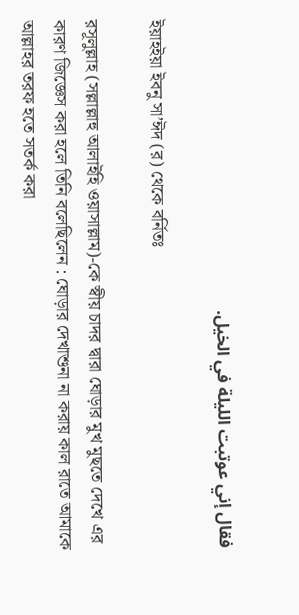فقال إني عوتبت الليلة في الخيل.

ইয়াহইয়া ইবনু সা’ঈদ (র) থেকে বর্নিতঃ

রসূলুল্লাহ (সল্লাল্লাহু আলাইহি ওয়াসাল্লাম)-কে স্বীয় চাদর দ্বারা ঘোড়ার মুখ মুছতে দেখে এর কারণ জিজ্ঞেস করা হলে তিনি বলেছিলেন : ঘোড়ার দেখাশুনা না করায় কাল রাতে আমাকে আল্লাহর তরফ হতে সতর্ক করা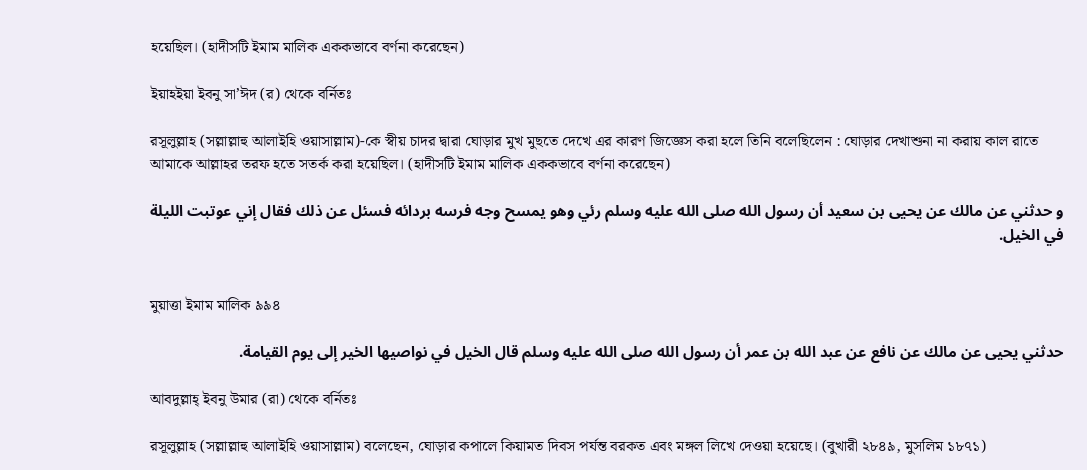হয়েছিল। (হাদীসটি ইমাম মালিক এককভাবে বর্ণনা করেছেন)

ইয়াহইয়া ইবনু সা’ঈদ (র) থেকে বর্নিতঃ

রসূলুল্লাহ (সল্লাল্লাহু আলাইহি ওয়াসাল্লাম)-কে স্বীয় চাদর দ্বারা ঘোড়ার মুখ মুছতে দেখে এর কারণ জিজ্ঞেস করা হলে তিনি বলেছিলেন : ঘোড়ার দেখাশুনা না করায় কাল রাতে আমাকে আল্লাহর তরফ হতে সতর্ক করা হয়েছিল। (হাদীসটি ইমাম মালিক এককভাবে বর্ণনা করেছেন)

و حدثني عن مالك عن يحيى بن سعيد أن رسول الله صلى الله عليه وسلم رئي وهو يمسح وجه فرسه بردائه فسئل عن ذلك فقال إني عوتبت الليلة في الخيل.


মুয়াত্তা ইমাম মালিক ৯৯৪

حدثني يحيى عن مالك عن نافع عن عبد الله بن عمر أن رسول الله صلى الله عليه وسلم قال الخيل في نواصيها الخير إلى يوم القيامة.

আবদুল্লাহ্ ইবনু উমার (রা) থেকে বর্নিতঃ

রসূলুল্লাহ (সল্লাল্লাহু আলাইহি ওয়াসাল্লাম) বলেছেন, ঘোড়ার কপালে কিয়ামত দিবস পর্যন্ত বরকত এবং মঙ্গল লিখে দেওয়া হয়েছে। (বুখারী ২৮৪৯, মুসলিম ১৮৭১)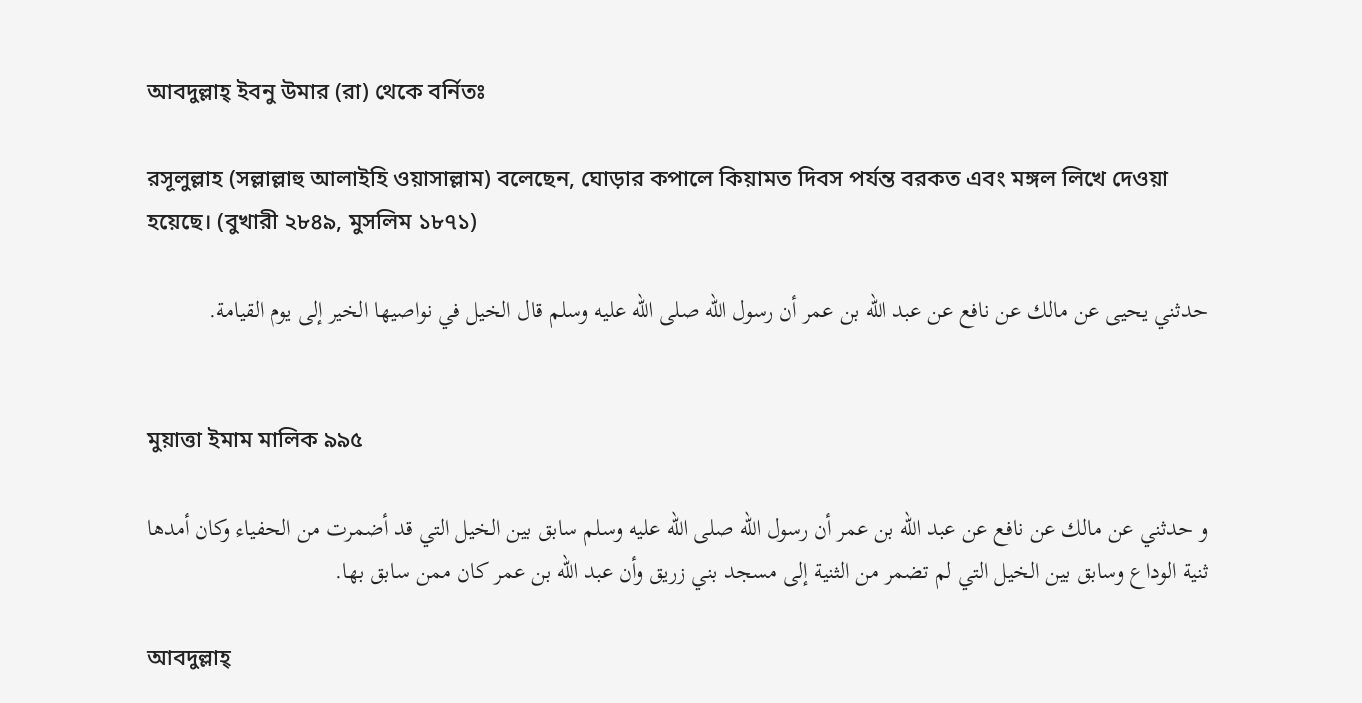আবদুল্লাহ্ ইবনু উমার (রা) থেকে বর্নিতঃ

রসূলুল্লাহ (সল্লাল্লাহু আলাইহি ওয়াসাল্লাম) বলেছেন, ঘোড়ার কপালে কিয়ামত দিবস পর্যন্ত বরকত এবং মঙ্গল লিখে দেওয়া হয়েছে। (বুখারী ২৮৪৯, মুসলিম ১৮৭১)

حدثني يحيى عن مالك عن نافع عن عبد الله بن عمر أن رسول الله صلى الله عليه وسلم قال الخيل في نواصيها الخير إلى يوم القيامة.


মুয়াত্তা ইমাম মালিক ৯৯৫

و حدثني عن مالك عن نافع عن عبد الله بن عمر أن رسول الله صلى الله عليه وسلم سابق بين الخيل التي قد أضمرت من الحفياء وكان أمدها ثنية الوداع وسابق بين الخيل التي لم تضمر من الثنية إلى مسجد بني زريق وأن عبد الله بن عمر كان ممن سابق بها.

আবদুল্লাহ্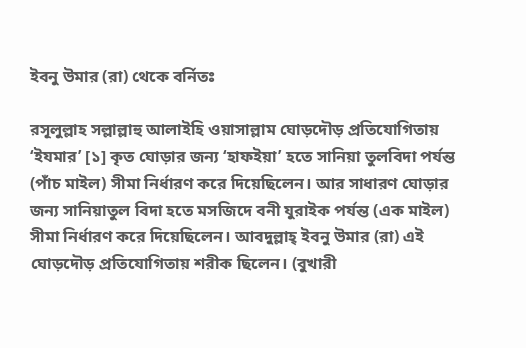ইবনু উমার (রা) থেকে বর্নিতঃ

রসূলুল্লাহ সল্লাল্লাহু আলাইহি ওয়াসাল্লাম ঘোড়দৌড় প্রতিযোগিতায় ‘ইযমার’ [১] কৃত ঘোড়ার জন্য ‘হাফইয়া’ হতে সানিয়া তুলবিদা পর্যন্ত (পাঁচ মাইল) সীমা নির্ধারণ করে দিয়েছিলেন। আর সাধারণ ঘোড়ার জন্য সানিয়াতুল বিদা হতে মসজিদে বনী যুরাইক পর্যন্ত (এক মাইল) সীমা নির্ধারণ করে দিয়েছিলেন। আবদুল্লাহ্ ইবনু উমার (রা) এই ঘোড়দৌড় প্রতিযোগিতায় শরীক ছিলেন। (বুখারী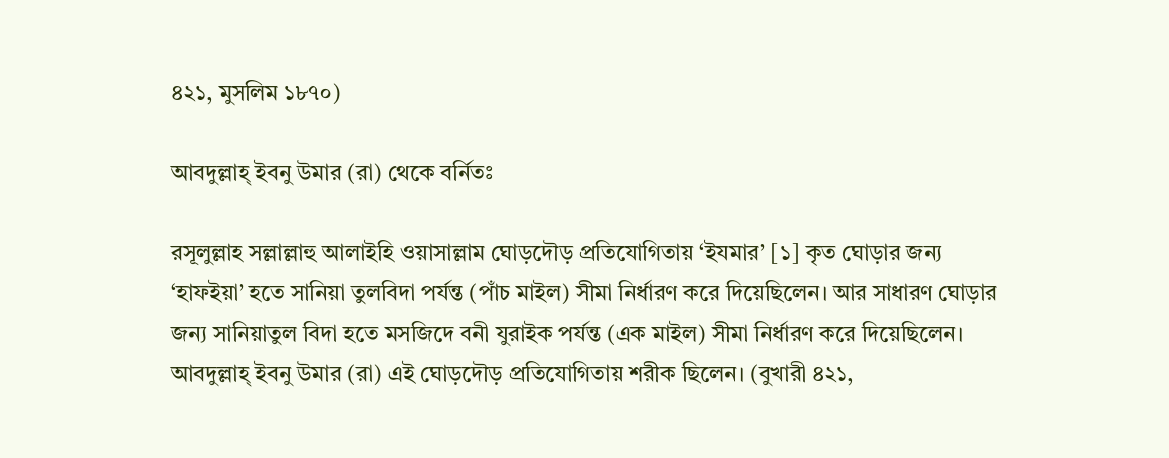৪২১, মুসলিম ১৮৭০)

আবদুল্লাহ্ ইবনু উমার (রা) থেকে বর্নিতঃ

রসূলুল্লাহ সল্লাল্লাহু আলাইহি ওয়াসাল্লাম ঘোড়দৌড় প্রতিযোগিতায় ‘ইযমার’ [১] কৃত ঘোড়ার জন্য ‘হাফইয়া’ হতে সানিয়া তুলবিদা পর্যন্ত (পাঁচ মাইল) সীমা নির্ধারণ করে দিয়েছিলেন। আর সাধারণ ঘোড়ার জন্য সানিয়াতুল বিদা হতে মসজিদে বনী যুরাইক পর্যন্ত (এক মাইল) সীমা নির্ধারণ করে দিয়েছিলেন। আবদুল্লাহ্ ইবনু উমার (রা) এই ঘোড়দৌড় প্রতিযোগিতায় শরীক ছিলেন। (বুখারী ৪২১,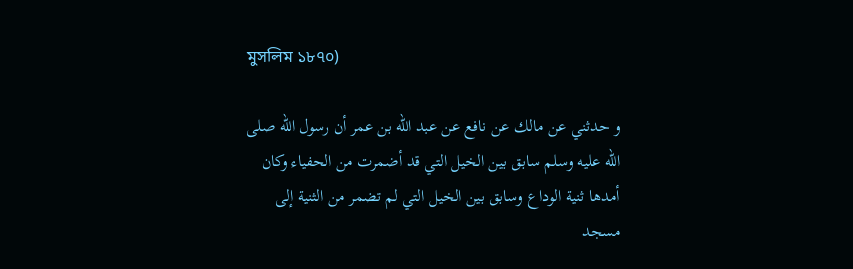মুসলিম ১৮৭০)

و حدثني عن مالك عن نافع عن عبد الله بن عمر أن رسول الله صلى الله عليه وسلم سابق بين الخيل التي قد أضمرت من الحفياء وكان أمدها ثنية الوداع وسابق بين الخيل التي لم تضمر من الثنية إلى مسجد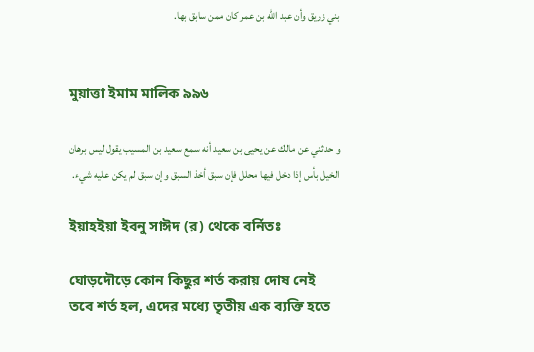بني زريق وأن عبد الله بن عمر كان ممن سابق بها.


মুয়াত্তা ইমাম মালিক ৯৯৬

و حدثني عن مالك عن يحيى بن سعيد أنه سمع سعيد بن المسيب يقول ليس برهان الخيل بأس إذا دخل فيها محلل فإن سبق أخذ السبق وإن سبق لم يكن عليه شيء.

ইয়াহইয়া ইবনু সাঈদ (র) থেকে বর্নিতঃ

ঘোড়দৌড়ে কোন কিছুর শর্ত করায় দোষ নেই তবে শর্ত হল, এদের মধ্যে তৃতীয় এক ব্যক্তি হতে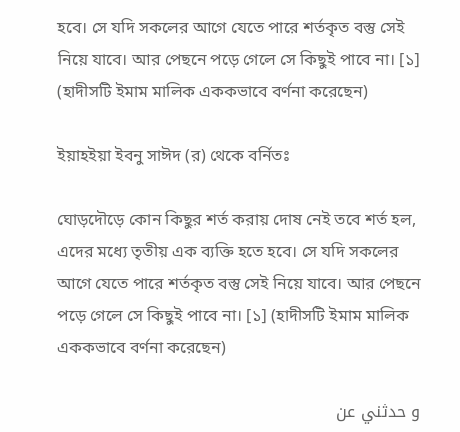হবে। সে যদি সকলের আগে যেতে পারে শর্তকৃত বস্তু সেই নিয়ে যাবে। আর পেছনে পড়ে গেলে সে কিছুই পাবে না। [১] (হাদীসটি ইমাম মালিক এককভাবে বর্ণনা করেছেন)

ইয়াহইয়া ইবনু সাঈদ (র) থেকে বর্নিতঃ

ঘোড়দৌড়ে কোন কিছুর শর্ত করায় দোষ নেই তবে শর্ত হল, এদের মধ্যে তৃতীয় এক ব্যক্তি হতে হবে। সে যদি সকলের আগে যেতে পারে শর্তকৃত বস্তু সেই নিয়ে যাবে। আর পেছনে পড়ে গেলে সে কিছুই পাবে না। [১] (হাদীসটি ইমাম মালিক এককভাবে বর্ণনা করেছেন)

و حدثني عن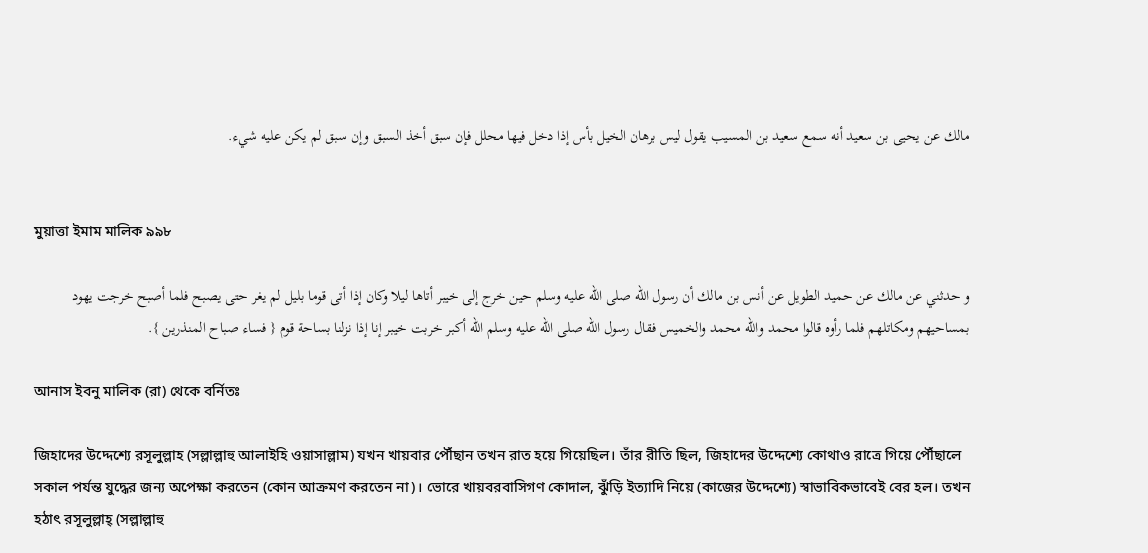مالك عن يحيى بن سعيد أنه سمع سعيد بن المسيب يقول ليس برهان الخيل بأس إذا دخل فيها محلل فإن سبق أخذ السبق وإن سبق لم يكن عليه شيء.


মুয়াত্তা ইমাম মালিক ৯৯৮

و حدثني عن مالك عن حميد الطويل عن أنس بن مالك أن رسول الله صلى الله عليه وسلم حين خرج إلى خيبر أتاها ليلا وكان إذا أتى قوما بليل لم يغر حتى يصبح فلما أصبح خرجت يهود بمساحيهم ومكاتلهم فلما رأوه قالوا محمد والله محمد والخميس فقال رسول الله صلى الله عليه وسلم الله أكبر خربت خيبر إنا إذا نزلنا بساحة قوم { فساء صباح المنذرين }.

আনাস ইবনু মালিক (রা) থেকে বর্নিতঃ

জিহাদের উদ্দেশ্যে রসূলুল্লাহ (সল্লাল্লাহু আলাইহি ওয়াসাল্লাম) যখন খায়বার পৌঁছান তখন রাত হয়ে গিয়েছিল। তাঁর রীতি ছিল, জিহাদের উদ্দেশ্যে কোথাও রাত্রে গিয়ে পৌঁছালে সকাল পর্যন্ত যুদ্ধের জন্য অপেক্ষা করতেন (কোন আক্রমণ করতেন না)। ভোরে খায়বরবাসিগণ কোদাল, ঝুঁড়ি ইত্যাদি নিয়ে (কাজের উদ্দেশ্যে) স্বাভাবিকভাবেই বের হল। তখন হঠাৎ রসূলুল্লাহ্ (সল্লাল্লাহু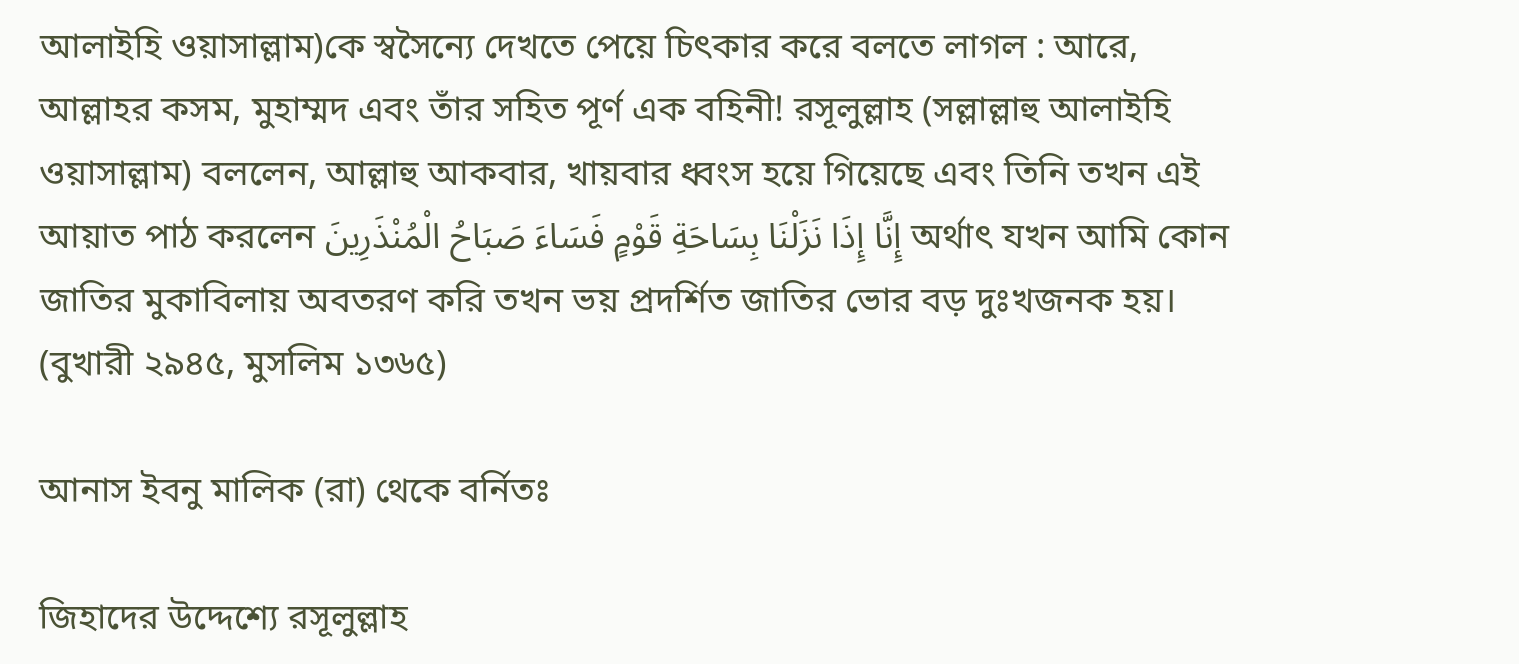আলাইহি ওয়াসাল্লাম)কে স্বসৈন্যে দেখতে পেয়ে চিৎকার করে বলতে লাগল : আরে, আল্লাহর কসম, মুহাম্মদ এবং তাঁর সহিত পূর্ণ এক বহিনী! রসূলুল্লাহ (সল্লাল্লাহু আলাইহি ওয়াসাল্লাম) বললেন, আল্লাহু আকবার, খায়বার ধ্বংস হয়ে গিয়েছে এবং তিনি তখন এই আয়াত পাঠ করলেন إِنَّا إِذَا نَزَلْنَا بِسَاحَةِ قَوْمٍ فَسَاءَ صَبَاحُ الْمُنْذَرِينَ অর্থাৎ যখন আমি কোন জাতির মুকাবিলায় অবতরণ করি তখন ভয় প্রদর্শিত জাতির ভোর বড় দুঃখজনক হয়। (বুখারী ২৯৪৫, মুসলিম ১৩৬৫)

আনাস ইবনু মালিক (রা) থেকে বর্নিতঃ

জিহাদের উদ্দেশ্যে রসূলুল্লাহ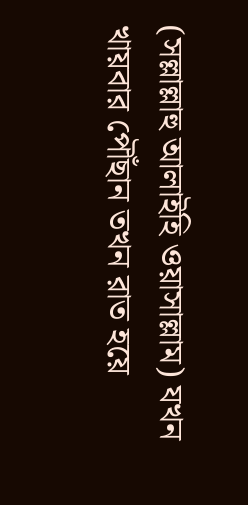(সল্লাল্লাহু আলাইহি ওয়াসাল্লাম) যখন খায়বার পৌঁছান তখন রাত হয়ে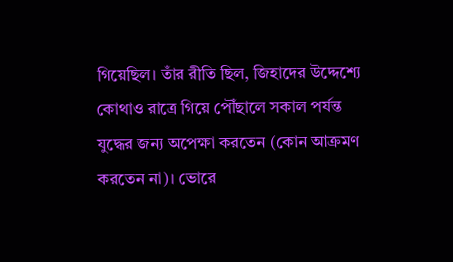গিয়েছিল। তাঁর রীতি ছিল, জিহাদের উদ্দেশ্যে কোথাও রাত্রে গিয়ে পৌঁছালে সকাল পর্যন্ত যুদ্ধের জন্য অপেক্ষা করতেন (কোন আক্রমণ করতেন না)। ভোরে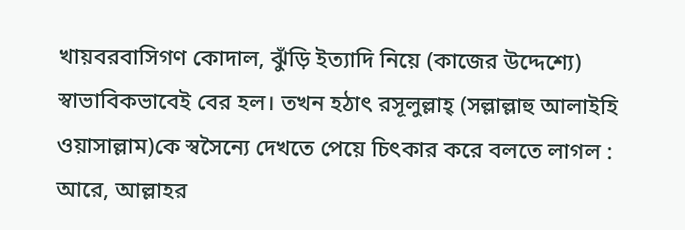খায়বরবাসিগণ কোদাল, ঝুঁড়ি ইত্যাদি নিয়ে (কাজের উদ্দেশ্যে) স্বাভাবিকভাবেই বের হল। তখন হঠাৎ রসূলুল্লাহ্ (সল্লাল্লাহু আলাইহি ওয়াসাল্লাম)কে স্বসৈন্যে দেখতে পেয়ে চিৎকার করে বলতে লাগল : আরে, আল্লাহর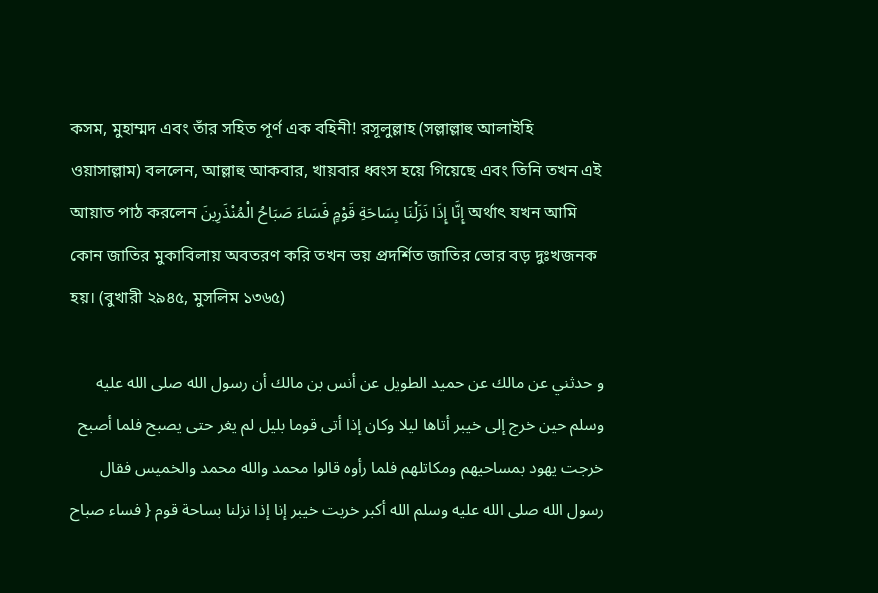কসম, মুহাম্মদ এবং তাঁর সহিত পূর্ণ এক বহিনী! রসূলুল্লাহ (সল্লাল্লাহু আলাইহি ওয়াসাল্লাম) বললেন, আল্লাহু আকবার, খায়বার ধ্বংস হয়ে গিয়েছে এবং তিনি তখন এই আয়াত পাঠ করলেন إِنَّا إِذَا نَزَلْنَا بِسَاحَةِ قَوْمٍ فَسَاءَ صَبَاحُ الْمُنْذَرِينَ অর্থাৎ যখন আমি কোন জাতির মুকাবিলায় অবতরণ করি তখন ভয় প্রদর্শিত জাতির ভোর বড় দুঃখজনক হয়। (বুখারী ২৯৪৫, মুসলিম ১৩৬৫)

و حدثني عن مالك عن حميد الطويل عن أنس بن مالك أن رسول الله صلى الله عليه وسلم حين خرج إلى خيبر أتاها ليلا وكان إذا أتى قوما بليل لم يغر حتى يصبح فلما أصبح خرجت يهود بمساحيهم ومكاتلهم فلما رأوه قالوا محمد والله محمد والخميس فقال رسول الله صلى الله عليه وسلم الله أكبر خربت خيبر إنا إذا نزلنا بساحة قوم { فساء صباح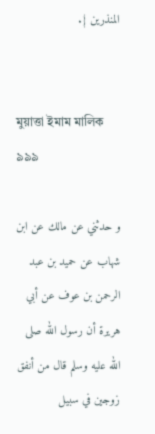المنذرين }.


মুয়াত্তা ইমাম মালিক ৯৯৯

و حدثني عن مالك عن ابن شهاب عن حميد بن عبد الرحمن بن عوف عن أبي هريرة أن رسول الله صلى الله عليه وسلم قال من أنفق زوجين في سبيل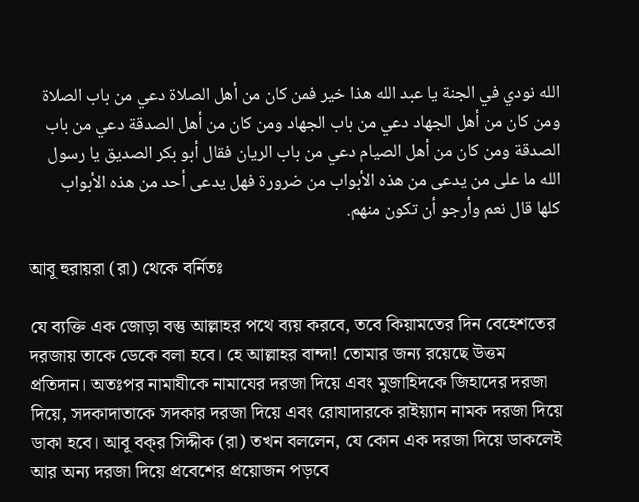الله نودي في الجنة يا عبد الله هذا خير فمن كان من أهل الصلاة دعي من باب الصلاة ومن كان من أهل الجهاد دعي من باب الجهاد ومن كان من أهل الصدقة دعي من باب الصدقة ومن كان من أهل الصيام دعي من باب الريان فقال أبو بكر الصديق يا رسول الله ما على من يدعى من هذه الأبواب من ضرورة فهل يدعى أحد من هذه الأبواب كلها قال نعم وأرجو أن تكون منهم.

আবূ হুরায়রা (রা) থেকে বর্নিতঃ

যে ব্যক্তি এক জোড়া বস্তু আল্লাহর পথে ব্যয় করবে, তবে কিয়ামতের দিন বেহেশতের দরজায় তাকে ডেকে বলা হবে। হে আল্লাহর বান্দা! তোমার জন্য রয়েছে উত্তম প্রতিদান। অতঃপর নামাযীকে নামাযের দরজা দিয়ে এবং মুজাহিদকে জিহাদের দরজা দিয়ে, সদকাদাতাকে সদকার দরজা দিয়ে এবং রোযাদারকে রাইয়্যান নামক দরজা দিয়ে ডাকা হবে। আবূ বক্‌র সিদ্দীক (রা) তখন বললেন, যে কোন এক দরজা দিয়ে ডাকলেই আর অন্য দরজা দিয়ে প্রবেশের প্রয়োজন পড়বে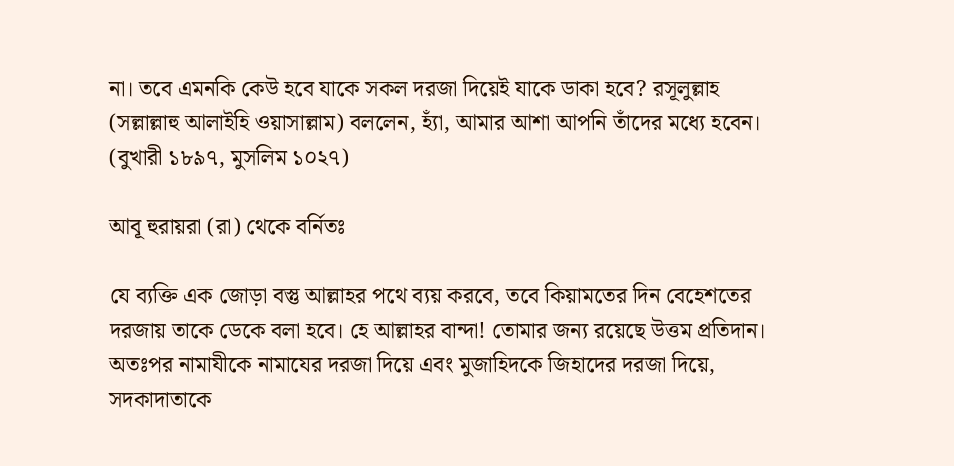না। তবে এমনকি কেউ হবে যাকে সকল দরজা দিয়েই যাকে ডাকা হবে? রসূলুল্লাহ (সল্লাল্লাহু আলাইহি ওয়াসাল্লাম) বললেন, হ্যাঁ, আমার আশা আপনি তাঁদের মধ্যে হবেন। (বুখারী ১৮৯৭, মুসলিম ১০২৭)

আবূ হুরায়রা (রা) থেকে বর্নিতঃ

যে ব্যক্তি এক জোড়া বস্তু আল্লাহর পথে ব্যয় করবে, তবে কিয়ামতের দিন বেহেশতের দরজায় তাকে ডেকে বলা হবে। হে আল্লাহর বান্দা! তোমার জন্য রয়েছে উত্তম প্রতিদান। অতঃপর নামাযীকে নামাযের দরজা দিয়ে এবং মুজাহিদকে জিহাদের দরজা দিয়ে, সদকাদাতাকে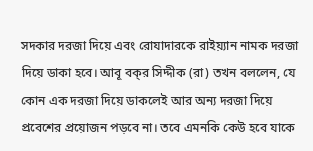সদকার দরজা দিয়ে এবং রোযাদারকে রাইয়্যান নামক দরজা দিয়ে ডাকা হবে। আবূ বক্‌র সিদ্দীক (রা) তখন বললেন, যে কোন এক দরজা দিয়ে ডাকলেই আর অন্য দরজা দিয়ে প্রবেশের প্রয়োজন পড়বে না। তবে এমনকি কেউ হবে যাকে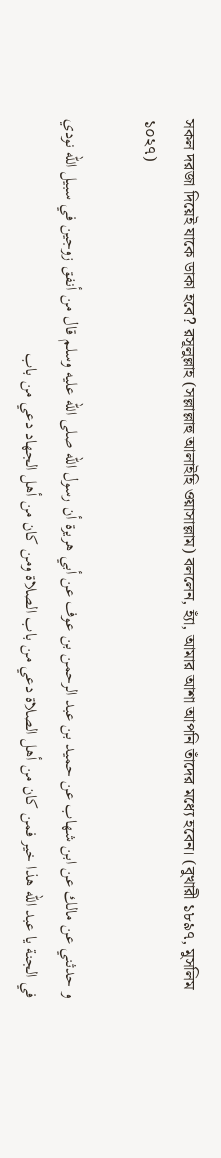সকল দরজা দিয়েই যাকে ডাকা হবে? রসূলুল্লাহ (সল্লাল্লাহু আলাইহি ওয়াসাল্লাম) বললেন, হ্যাঁ, আমার আশা আপনি তাঁদের মধ্যে হবেন। (বুখারী ১৮৯৭, মুসলিম ১০২৭)

و حدثني عن مالك عن ابن شهاب عن حميد بن عبد الرحمن بن عوف عن أبي هريرة أن رسول الله صلى الله عليه وسلم قال من أنفق زوجين في سبيل الله نودي في الجنة يا عبد الله هذا خير فمن كان من أهل الصلاة دعي من باب الصلاة ومن كان من أهل الجهاد دعي من باب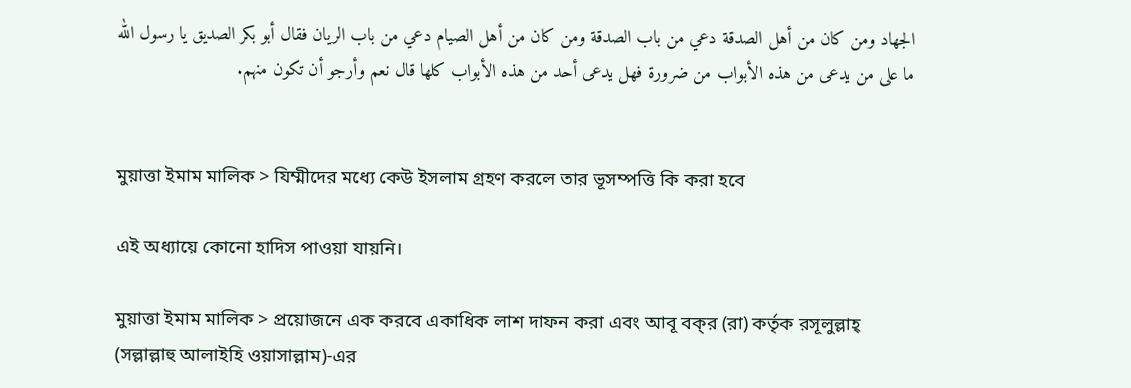الجهاد ومن كان من أهل الصدقة دعي من باب الصدقة ومن كان من أهل الصيام دعي من باب الريان فقال أبو بكر الصديق يا رسول الله ما على من يدعى من هذه الأبواب من ضرورة فهل يدعى أحد من هذه الأبواب كلها قال نعم وأرجو أن تكون منهم.


মুয়াত্তা ইমাম মালিক > যিম্মীদের মধ্যে কেউ ইসলাম গ্রহণ করলে তার ভূসম্পত্তি কি করা হবে

এই অধ্যায়ে কোনো হাদিস পাওয়া যায়নি।

মুয়াত্তা ইমাম মালিক > প্রয়োজনে এক করবে একাধিক লাশ দাফন করা এবং আবূ বক্‌র (রা) কর্তৃক রসূলুল্লাহ্ (সল্লাল্লাহু আলাইহি ওয়াসাল্লাম)-এর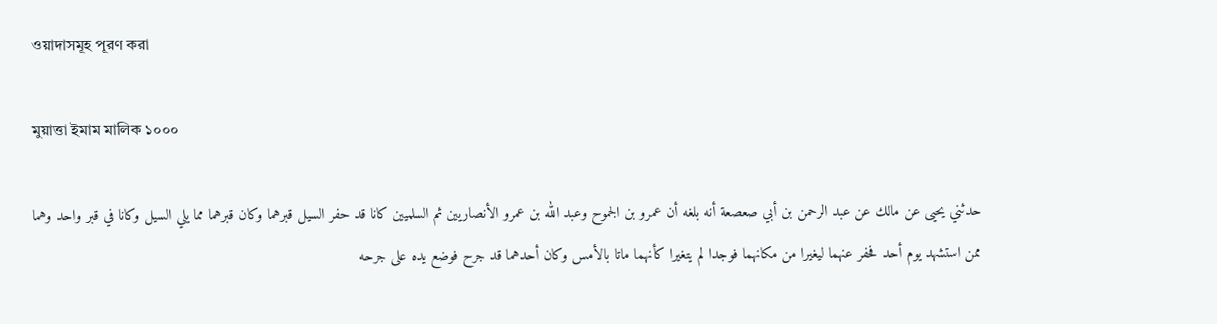ওয়াদাসমূহ পূরণ করা

মুয়াত্তা ইমাম মালিক ১০০০

حدثني يحيى عن مالك عن عبد الرحمن بن أبي صعصعة أنه بلغه أن عمرو بن الجموح وعبد الله بن عمرو الأنصاريين ثم السلميين كانا قد حفر السيل قبرهما وكان قبرهما مما يلي السيل وكانا في قبر واحد وهما ممن استشهد يوم أحد فحفر عنهما ليغيرا من مكانهما فوجدا لم يتغيرا كأنهما ماتا بالأمس وكان أحدهما قد جرح فوضع يده على جرحه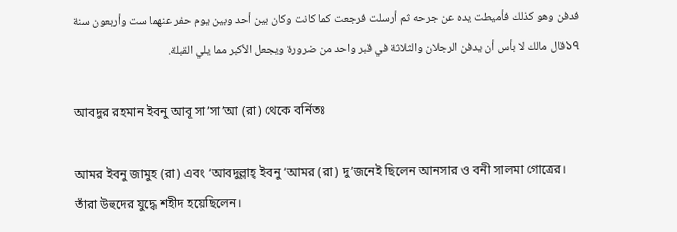فدفن وهو كذلك فأميطت يده عن جرحه ثم أرسلت فرجعت كما كانت وكان بين أحد وبين يوم حفر عنهما ست وأربعون سنة ১৭قال مالك لا بأس أن يدفن الرجلان والثلاثة في قبر واحد من ضرورة ويجعل الأكبر مما يلي القبلة.

আবদুর রহমান ইবনু আবূ সা’সা’আ (রা) থেকে বর্নিতঃ

আমর ইবনু জামুহ (রা) এবং ‘আবদুল্লাহ্ ইবনু ‘আমর (রা) দু’জনেই ছিলেন আনসার ও বনী সালমা গোত্রের। তাঁরা উহুদের যুদ্ধে শহীদ হয়েছিলেন।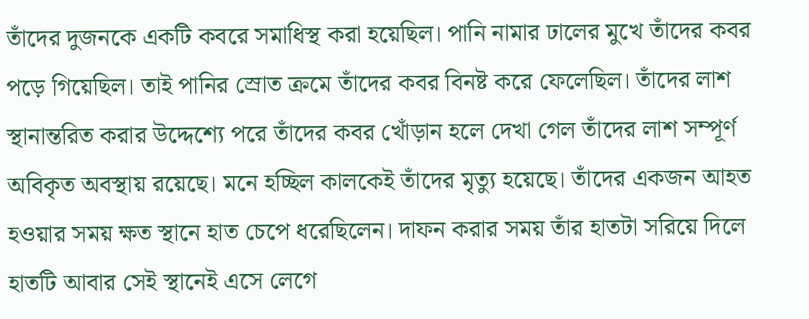তাঁদের দুজনকে একটি কবরে সমাধিস্থ করা হয়েছিল। পানি নামার ঢালের মুখে তাঁদের কবর পড়ে গিয়েছিল। তাই পানির স্রোত ক্রমে তাঁদের কবর বিনষ্ট করে ফেলেছিল। তাঁদের লাশ স্থানান্তরিত করার উদ্দেশ্যে পরে তাঁদের কবর খোঁড়ান হলে দেখা গেল তাঁদের লাশ সম্পূর্ণ অবিকৃত অবস্থায় রয়েছে। মনে হচ্ছিল কালকেই তাঁদের মৃত্যু হয়েছে। তাঁদের একজন আহত হওয়ার সময় ক্ষত স্থানে হাত চেপে ধরেছিলেন। দাফন করার সময় তাঁর হাতটা সরিয়ে দিলে হাতটি আবার সেই স্থানেই এসে লেগে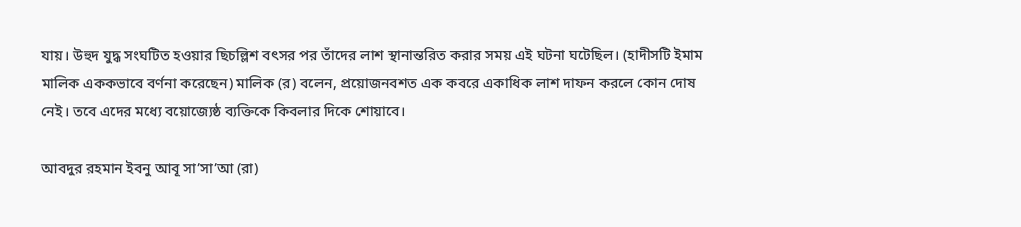যায়। উহুদ যুদ্ধ সংঘটিত হওয়ার ছিচল্লিশ বৎসর পর তাঁদের লাশ স্থানান্তরিত করার সময় এই ঘটনা ঘটেছিল। (হাদীসটি ইমাম মালিক এককভাবে বর্ণনা করেছেন) মালিক (র) বলেন, প্রয়োজনবশত এক কবরে একাধিক লাশ দাফন করলে কোন দোষ নেই। তবে এদের মধ্যে বয়োজ্যেষ্ঠ ব্যক্তিকে কিবলার দিকে শোয়াবে।

আবদুর রহমান ইবনু আবূ সা’সা’আ (রা)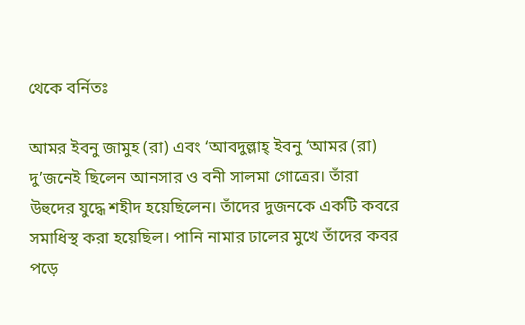থেকে বর্নিতঃ

আমর ইবনু জামুহ (রা) এবং ‘আবদুল্লাহ্ ইবনু ‘আমর (রা) দু’জনেই ছিলেন আনসার ও বনী সালমা গোত্রের। তাঁরা উহুদের যুদ্ধে শহীদ হয়েছিলেন। তাঁদের দুজনকে একটি কবরে সমাধিস্থ করা হয়েছিল। পানি নামার ঢালের মুখে তাঁদের কবর পড়ে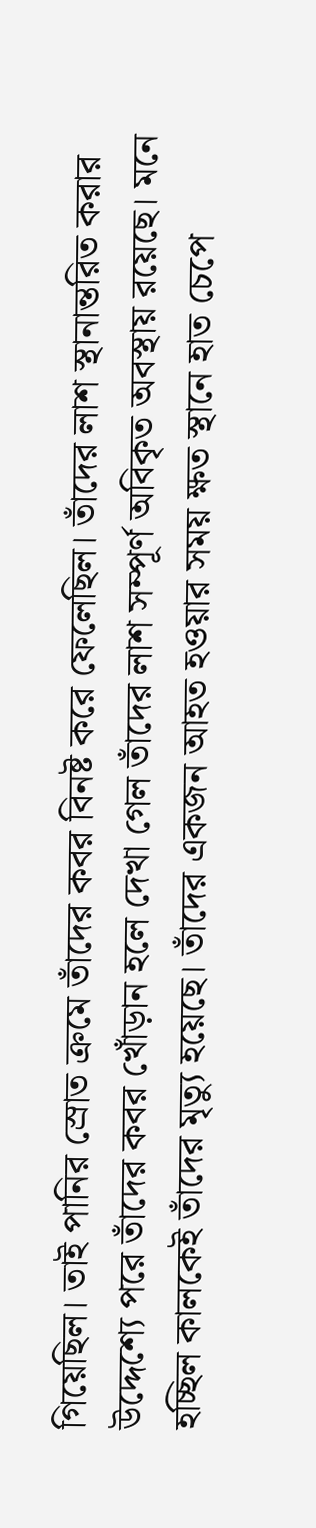গিয়েছিল। তাই পানির স্রোত ক্রমে তাঁদের কবর বিনষ্ট করে ফেলেছিল। তাঁদের লাশ স্থানান্তরিত করার উদ্দেশ্যে পরে তাঁদের কবর খোঁড়ান হলে দেখা গেল তাঁদের লাশ সম্পূর্ণ অবিকৃত অবস্থায় রয়েছে। মনে হচ্ছিল কালকেই তাঁদের মৃত্যু হয়েছে। তাঁদের একজন আহত হওয়ার সময় ক্ষত স্থানে হাত চেপে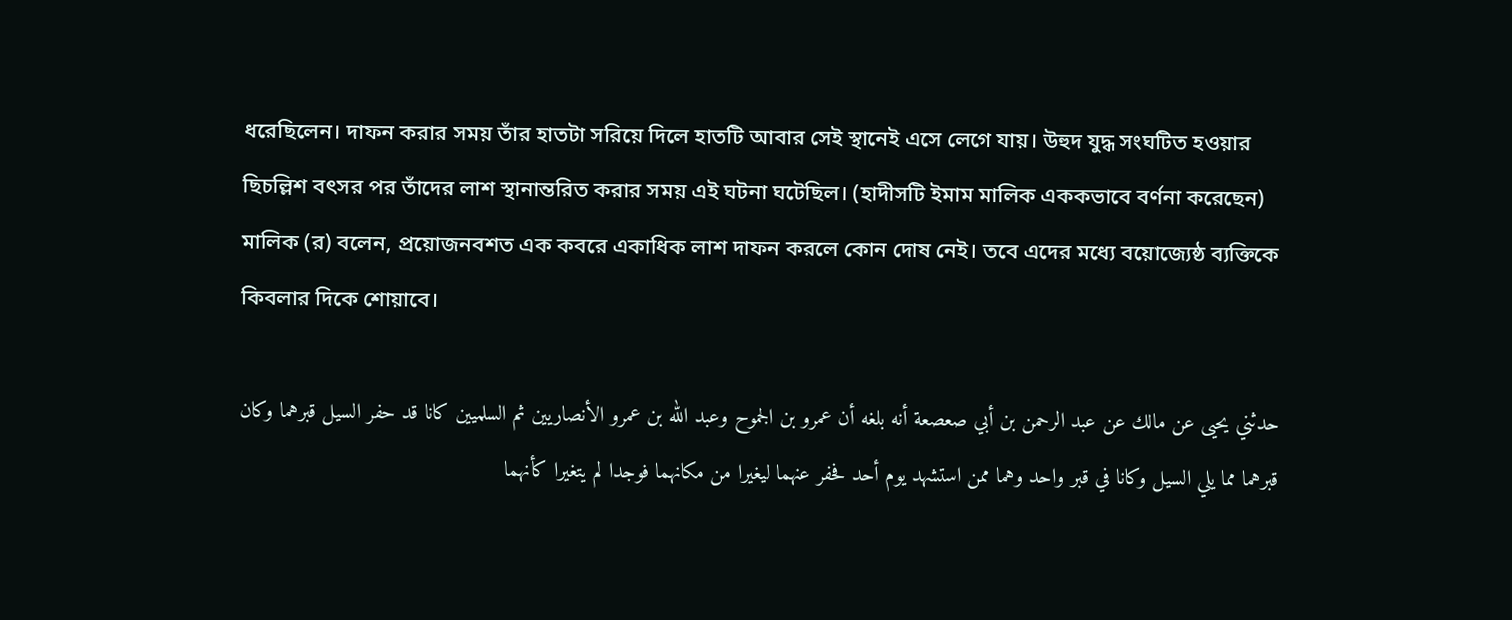ধরেছিলেন। দাফন করার সময় তাঁর হাতটা সরিয়ে দিলে হাতটি আবার সেই স্থানেই এসে লেগে যায়। উহুদ যুদ্ধ সংঘটিত হওয়ার ছিচল্লিশ বৎসর পর তাঁদের লাশ স্থানান্তরিত করার সময় এই ঘটনা ঘটেছিল। (হাদীসটি ইমাম মালিক এককভাবে বর্ণনা করেছেন) মালিক (র) বলেন, প্রয়োজনবশত এক কবরে একাধিক লাশ দাফন করলে কোন দোষ নেই। তবে এদের মধ্যে বয়োজ্যেষ্ঠ ব্যক্তিকে কিবলার দিকে শোয়াবে।

حدثني يحيى عن مالك عن عبد الرحمن بن أبي صعصعة أنه بلغه أن عمرو بن الجموح وعبد الله بن عمرو الأنصاريين ثم السلميين كانا قد حفر السيل قبرهما وكان قبرهما مما يلي السيل وكانا في قبر واحد وهما ممن استشهد يوم أحد فحفر عنهما ليغيرا من مكانهما فوجدا لم يتغيرا كأنهما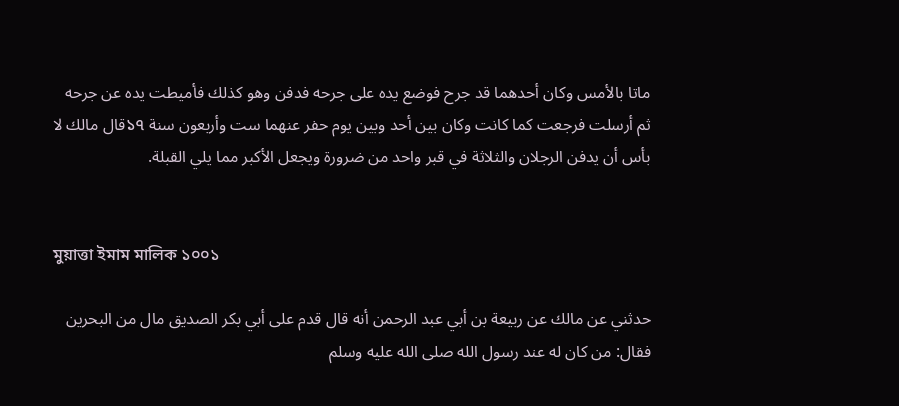ماتا بالأمس وكان أحدهما قد جرح فوضع يده على جرحه فدفن وهو كذلك فأميطت يده عن جرحه ثم أرسلت فرجعت كما كانت وكان بين أحد وبين يوم حفر عنهما ست وأربعون سنة ১৭قال مالك لا بأس أن يدفن الرجلان والثلاثة في قبر واحد من ضرورة ويجعل الأكبر مما يلي القبلة.


মুয়াত্তা ইমাম মালিক ১০০১

حدثني عن مالك عن ربيعة بن أبي عبد الرحمن أنه قال قدم على أبي بكر الصديق مال من البحرين فقال: من كان له عند رسول الله صلى الله عليه وسلم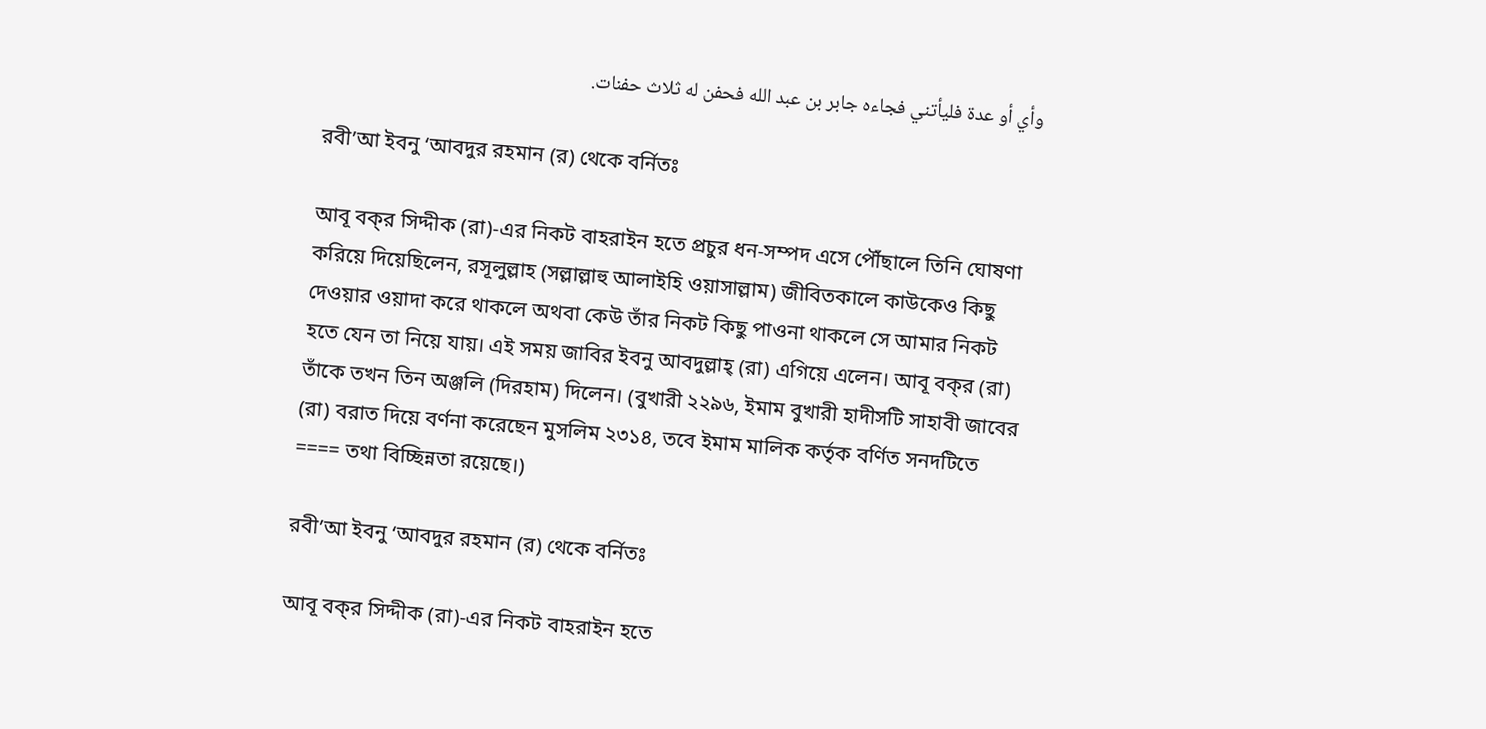وأي أو عدة فليأتني فجاءه جابر بن عبد الله فحفن له ثلاث حفنات.

রবী’আ ইবনু ‘আবদুর রহমান (র) থেকে বর্নিতঃ

আবূ বক্‌র সিদ্দীক (রা)-এর নিকট বাহরাইন হতে প্রচুর ধন-সম্পদ এসে পৌঁছালে তিনি ঘোষণা করিয়ে দিয়েছিলেন, রসূলুল্লাহ (সল্লাল্লাহু আলাইহি ওয়াসাল্লাম) জীবিতকালে কাউকেও কিছু দেওয়ার ওয়াদা করে থাকলে অথবা কেউ তাঁর নিকট কিছু পাওনা থাকলে সে আমার নিকট হতে যেন তা নিয়ে যায়। এই সময় জাবির ইবনু আবদুল্লাহ্ (রা) এগিয়ে এলেন। আবূ বক্‌র (রা) তাঁকে তখন তিন অঞ্জলি (দিরহাম) দিলেন। (বুখারী ২২৯৬, ইমাম বুখারী হাদীসটি সাহাবী জাবের (রা) বরাত দিয়ে বর্ণনা করেছেন মুসলিম ২৩১৪, তবে ইমাম মালিক কর্তৃক বর্ণিত সনদটিতে ==== তথা বিচ্ছিন্নতা রয়েছে।)

রবী’আ ইবনু ‘আবদুর রহমান (র) থেকে বর্নিতঃ

আবূ বক্‌র সিদ্দীক (রা)-এর নিকট বাহরাইন হতে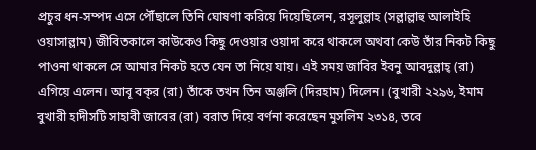প্রচুর ধন-সম্পদ এসে পৌঁছালে তিনি ঘোষণা করিয়ে দিয়েছিলেন, রসূলুল্লাহ (সল্লাল্লাহু আলাইহি ওয়াসাল্লাম) জীবিতকালে কাউকেও কিছু দেওয়ার ওয়াদা করে থাকলে অথবা কেউ তাঁর নিকট কিছু পাওনা থাকলে সে আমার নিকট হতে যেন তা নিয়ে যায়। এই সময় জাবির ইবনু আবদুল্লাহ্ (রা) এগিয়ে এলেন। আবূ বক্‌র (রা) তাঁকে তখন তিন অঞ্জলি (দিরহাম) দিলেন। (বুখারী ২২৯৬, ইমাম বুখারী হাদীসটি সাহাবী জাবের (রা) বরাত দিয়ে বর্ণনা করেছেন মুসলিম ২৩১৪, তবে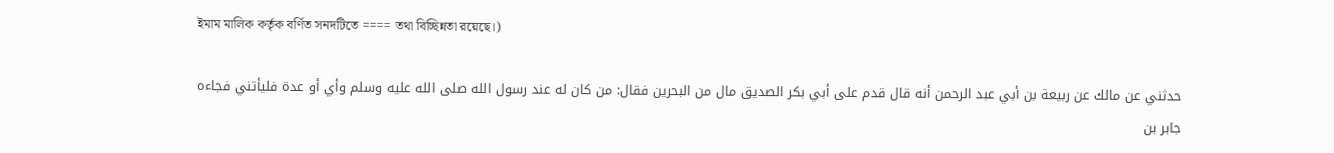ইমাম মালিক কর্তৃক বর্ণিত সনদটিতে ==== তথা বিচ্ছিন্নতা রয়েছে।)

حدثني عن مالك عن ربيعة بن أبي عبد الرحمن أنه قال قدم على أبي بكر الصديق مال من البحرين فقال: من كان له عند رسول الله صلى الله عليه وسلم وأي أو عدة فليأتني فجاءه جابر بن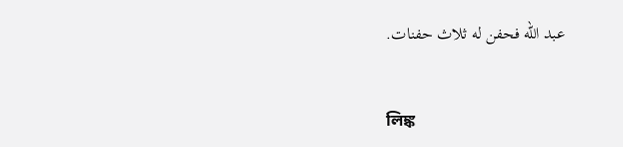عبد الله فحفن له ثلاث حفنات.


লিঙ্ক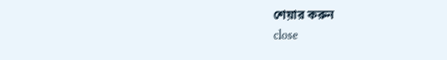শেয়ার করুন
close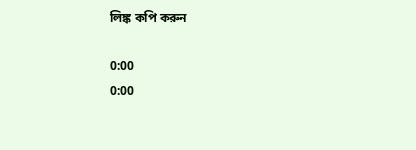লিঙ্ক কপি করুন

0:00
0:00